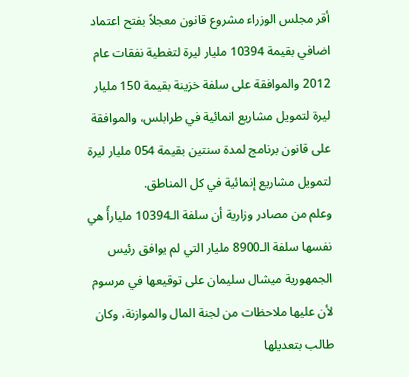أقر مجلس الوزراء مشروع قانون معجلاً بفتح اعتماد اضافي بقيمة 10394 مليار ليرة لتغطية نفقات عام 2012 والموافقة على سلفة خزينة بقيمة 150 مليار ليرة لتمويل مشاريع انمائية في طرابلس، والموافقة على قانون برنامج لمدة سنتين بقيمة 054 مليار ليرة لتمويل مشاريع إنمائية في كل المناطق.
وعلم من مصادر وزارية أن سلفة الـ10394 مليارأً هي نفسها سلفة الـ8900 مليار التي لم يوافق رئيس الجمهورية ميشال سليمان على توقيعها في مرسوم لأن عليها ملاحظات من لجنة المال والموازنة، وكان طالب بتعديلها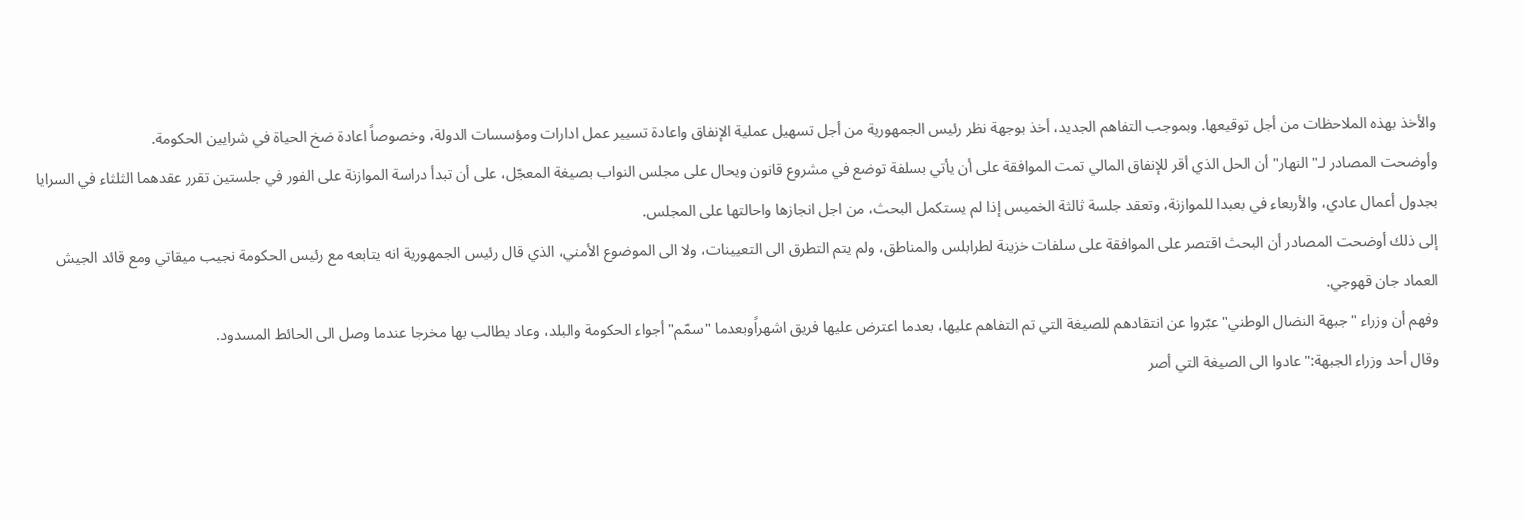والأخذ بهذه الملاحظات من أجل توقيعها. وبموجب التفاهم الجديد، أخذ بوجهة نظر رئيس الجمهورية من أجل تسهيل عملية الإنفاق واعادة تسيير عمل ادارات ومؤسسات الدولة، وخصوصاً اعادة ضخ الحياة في شرايين الحكومة.
وأوضحت المصادر لـ"النهار" أن الحل الذي أقر للإنفاق المالي تمت الموافقة على أن يأتي بسلفة توضع في مشروع قانون ويحال على مجلس النواب بصيغة المعجّل، على أن تبدأ دراسة الموازنة على الفور في جلستين تقرر عقدهما الثلثاء في السرايا بجدول أعمال عادي، والأربعاء في بعبدا للموازنة، وتعقد جلسة ثالثة الخميس إذا لم يستكمل البحث، من اجل انجازها واحالتها على المجلس.
إلى ذلك أوضحت المصادر أن البحث اقتصر على الموافقة على سلفات خزينة لطرابلس والمناطق، ولم يتم التطرق الى التعيينات، ولا الى الموضوع الأمني، الذي قال رئيس الجمهورية انه يتابعه مع رئيس الحكومة نجيب ميقاتي ومع قائد الجيش العماد جان قهوجي.
وفهم أن وزراء "جبهة النضال الوطني" عبّروا عن انتقادهم للصيغة التي تم التفاهم عليها، بعدما اعترض عليها فريق اشهراًوبعدما "سمّم" أجواء الحكومة والبلد، وعاد يطالب بها مخرجا عندما وصل الى الحائط المسدود.
وقال أحد وزراء الجبهة:"عادوا الى الصيغة التي أصر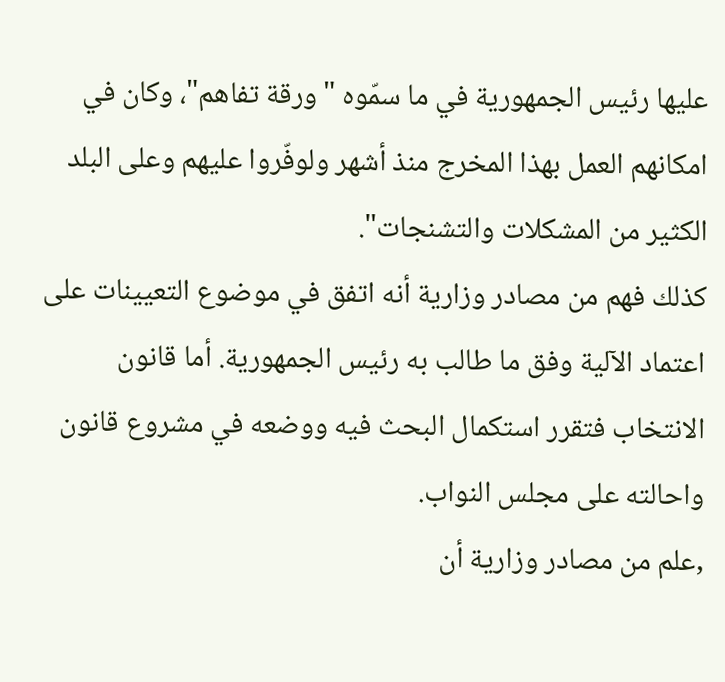عليها رئيس الجمهورية في ما سمّوه "ورقة تفاهم"، وكان في امكانهم العمل بهذا المخرج منذ أشهر ولوفّروا عليهم وعلى البلد الكثير من المشكلات والتشنجات".
كذلك فهم من مصادر وزارية أنه اتفق في موضوع التعيينات على اعتماد الآلية وفق ما طالب به رئيس الجمهورية. أما قانون الانتخاب فتقرر استكمال البحث فيه ووضعه في مشروع قانون واحالته على مجلس النواب.
,علم من مصادر وزارية أن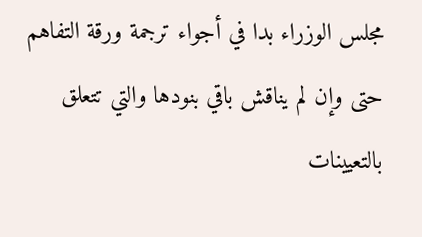مجلس الوزراء بدا في أجواء ترجمة ورقة التفاهم حتى وإن لم يناقش باقي بنودها والتي تتعلق بالتعيينات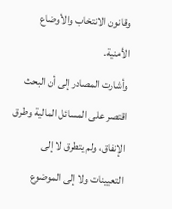وقانون الانتخاب والأوضاع الأمنية.
وأشارت المصادر إلى أن البحث اقتصر على المسائل المالية وطرق الإنفاق، ولم يتطرق لا إلى التعيينات ولا إلى الموضوع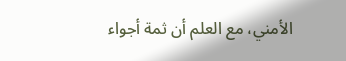الأمني، مع العلم أن ثمة أجواء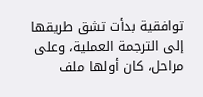توافقية بدأت تشق طريقها إلى الترجمة العملية، وعلى مراحل، كان أولها ملف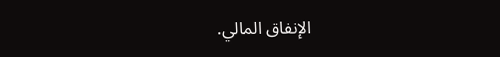الإنفاق المالي.